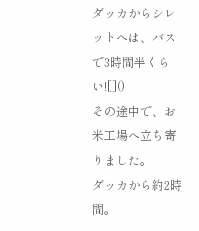ダッカからシレットへは、バスで3時間半くらい![]()
その途中で、お米工場へ立ち寄りました。
ダッカから約2時間。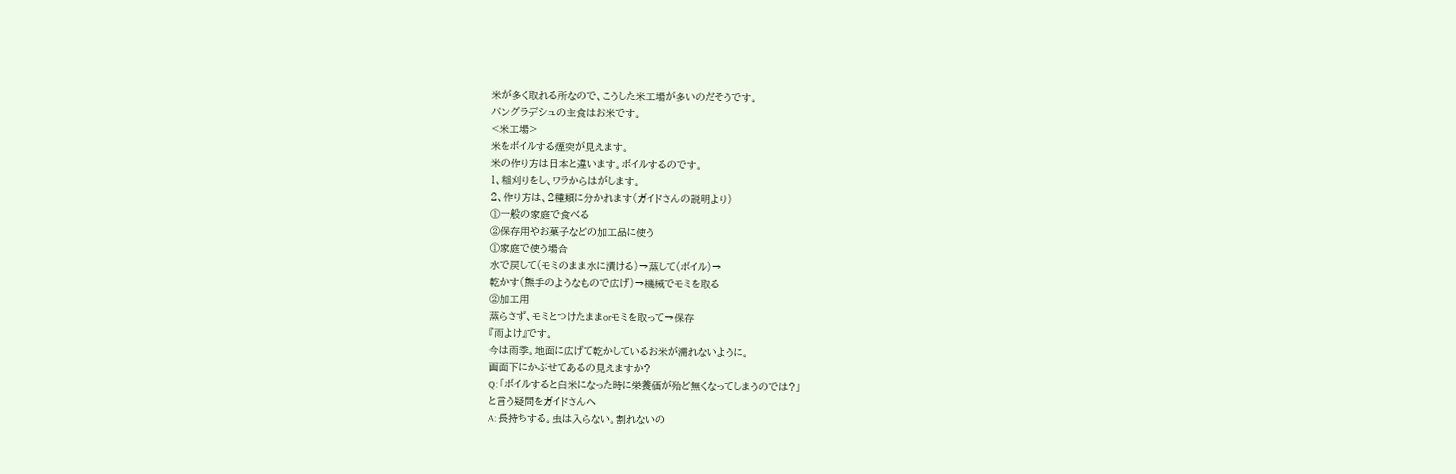米が多く取れる所なので、こうした米工場が多いのだそうです。
バングラデシュの主食はお米です。
<米工場>
米をボイルする煙突が見えます。
米の作り方は日本と違います。ボイルするのです。
1、稲刈りをし、ワラからはがします。
2、作り方は、2種類に分かれます(ガイドさんの説明より)
①一般の家庭で食べる
②保存用やお菓子などの加工品に使う
①家庭で使う場合
水で戻して(モミのまま水に漬ける)→蒸して(ボイル)→
乾かす(熊手のようなもので広げ)→機械でモミを取る
②加工用
蒸らさず、モミとつけたままorモミを取って→保存
『雨よけ』です。
今は雨季。地面に広げて乾かしているお米が濡れないように。
画面下にかぶせてあるの見えますか?
Q: 「ボイルすると白米になった時に栄養価が殆ど無くなってしまうのでは?」
と言う疑問をガイドさんへ
A: 長持ちする。虫は入らない。割れないの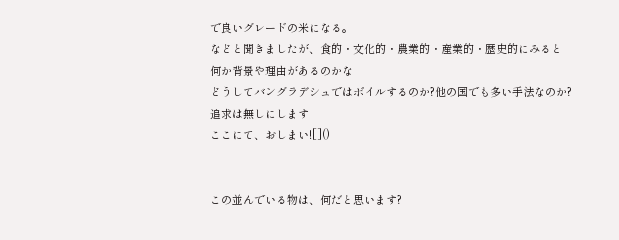で良いグレードの米になる。
などと聞きましたが、食的・文化的・農業的・産業的・歴史的にみると
何か背景や理由があるのかな
どうしてバングラデシュではボイルするのか?他の国でも多い手法なのか?
追求は無しにします
ここにて、おしまい![]()


この並んでいる物は、何だと思います?